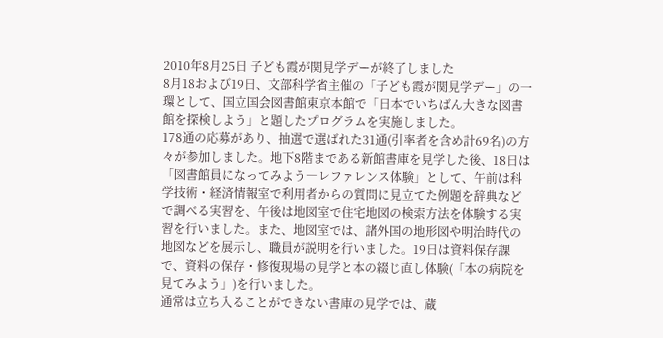2010年8月25日 子ども霞が関見学デーが終了しました
8月18および19日、文部科学省主催の「子ども霞が関見学デー」の一環として、国立国会図書館東京本館で「日本でいちばん大きな図書館を探検しよう」と題したプログラムを実施しました。
178通の応募があり、抽選で選ばれた31通(引率者を含め計69名)の方々が参加しました。地下8階まである新館書庫を見学した後、18日は「図書館員になってみよう―レファレンス体験」として、午前は科学技術・経済情報室で利用者からの質問に見立てた例題を辞典などで調べる実習を、午後は地図室で住宅地図の検索方法を体験する実習を行いました。また、地図室では、諸外国の地形図や明治時代の地図などを展示し、職員が説明を行いました。19日は資料保存課で、資料の保存・修復現場の見学と本の綴じ直し体験(「本の病院を見てみよう」)を行いました。
通常は立ち入ることができない書庫の見学では、蔵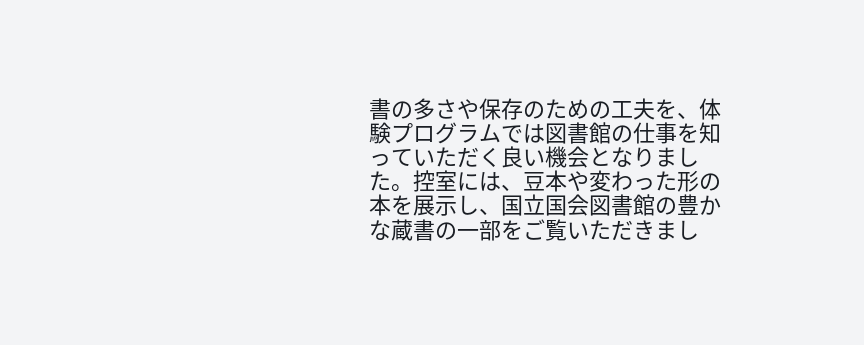書の多さや保存のための工夫を、体験プログラムでは図書館の仕事を知っていただく良い機会となりました。控室には、豆本や変わった形の本を展示し、国立国会図書館の豊かな蔵書の一部をご覧いただきまし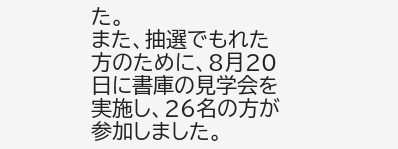た。
また、抽選でもれた方のために、8月20日に書庫の見学会を実施し、26名の方が参加しました。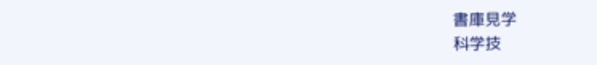書庫見学
科学技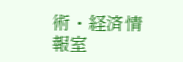術・経済情報室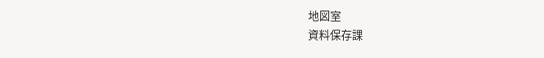地図室
資料保存課